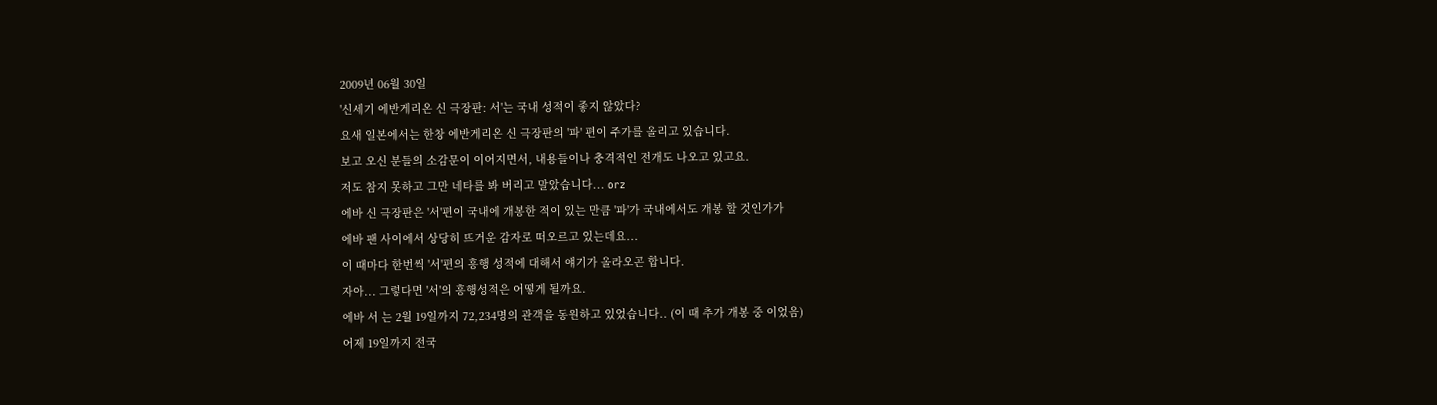2009년 06월 30일
'신세기 에반게리온 신 극장판: 서'는 국내 성적이 좋지 않았다?
요새 일본에서는 한창 에반게리온 신 극장판의 '파' 편이 주가를 올리고 있습니다.
보고 오신 분들의 소감문이 이어지면서, 내용들이나 충격적인 전개도 나오고 있고요.
저도 참지 못하고 그만 네타를 봐 버리고 말았습니다... orz
에바 신 극장판은 '서'편이 국내에 개봉한 적이 있는 만큼 '파'가 국내에서도 개봉 할 것인가가
에바 팬 사이에서 상당히 뜨거운 감자로 떠오르고 있는데요...
이 때마다 한번씩 '서'편의 흥행 성적에 대해서 얘기가 올라오곤 합니다.
자아... 그렇다면 '서'의 흥행성적은 어떻게 될까요.
에바 서 는 2월 19일까지 72,234명의 관객을 동원하고 있었습니다.. (이 때 추가 개봉 중 이었음)
어제 19일까지 전국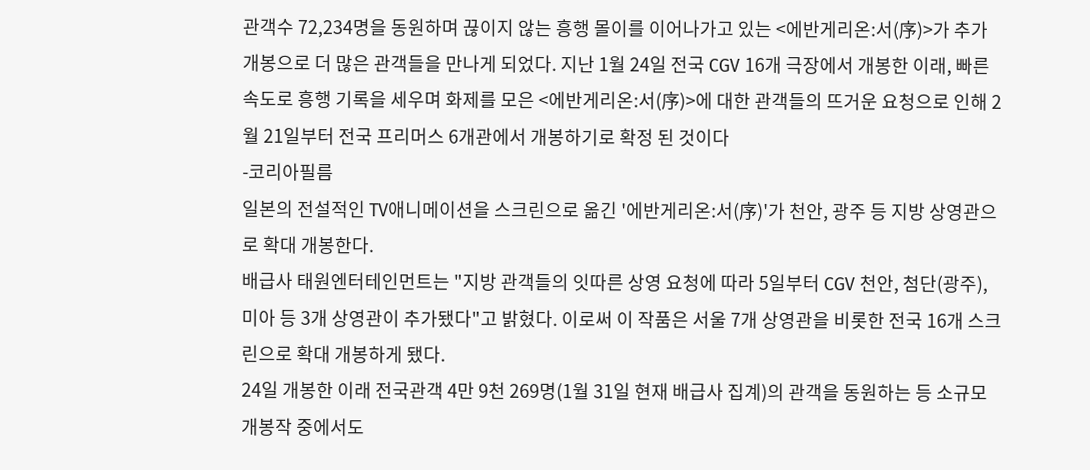관객수 72,234명을 동원하며 끊이지 않는 흥행 몰이를 이어나가고 있는 <에반게리온:서(序)>가 추가 개봉으로 더 많은 관객들을 만나게 되었다. 지난 1월 24일 전국 CGV 16개 극장에서 개봉한 이래, 빠른 속도로 흥행 기록을 세우며 화제를 모은 <에반게리온:서(序)>에 대한 관객들의 뜨거운 요청으로 인해 2월 21일부터 전국 프리머스 6개관에서 개봉하기로 확정 된 것이다
-코리아필름
일본의 전설적인 TV애니메이션을 스크린으로 옮긴 '에반게리온:서(序)'가 천안, 광주 등 지방 상영관으로 확대 개봉한다.
배급사 태원엔터테인먼트는 "지방 관객들의 잇따른 상영 요청에 따라 5일부터 CGV 천안, 첨단(광주), 미아 등 3개 상영관이 추가됐다"고 밝혔다. 이로써 이 작품은 서울 7개 상영관을 비롯한 전국 16개 스크린으로 확대 개봉하게 됐다.
24일 개봉한 이래 전국관객 4만 9천 269명(1월 31일 현재 배급사 집계)의 관객을 동원하는 등 소규모 개봉작 중에서도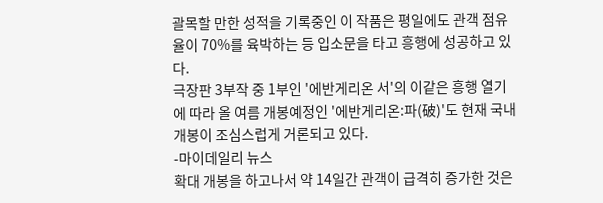괄목할 만한 성적을 기록중인 이 작품은 평일에도 관객 점유율이 70%를 육박하는 등 입소문을 타고 흥행에 성공하고 있다.
극장판 3부작 중 1부인 '에반게리온 서'의 이같은 흥행 열기에 따라 올 여름 개봉예정인 '에반게리온:파(破)'도 현재 국내 개봉이 조심스럽게 거론되고 있다.
-마이데일리 뉴스
확대 개봉을 하고나서 약 14일간 관객이 급격히 증가한 것은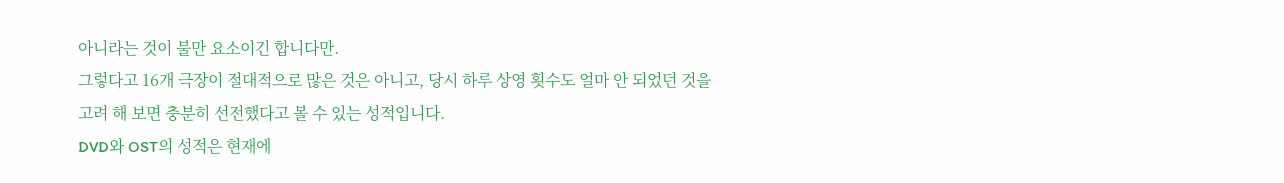아니라는 것이 불만 요소이긴 합니다만.
그렇다고 16개 극장이 절대적으로 많은 것은 아니고, 당시 하루 상영 횟수도 얼마 안 되었던 것을 고려 해 보면 충분히 선전했다고 볼 수 있는 성적입니다.
DVD와 OST의 성적은 현재에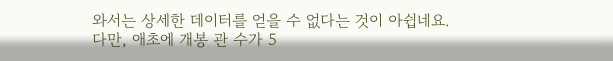와서는 상세한 데이터를 얻을 수 없다는 것이 아쉽네요.
다만, 애초에 개봉 관 수가 5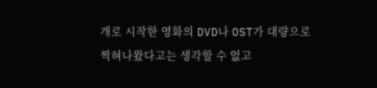개로 시작한 영화의 DVD나 OST가 대량으로 찍혀나왔다고는 생각할 수 없고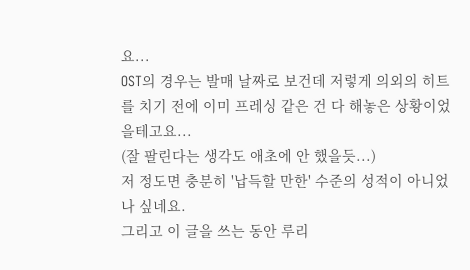요...
OST의 경우는 발매 날짜로 보건데 저렇게 의외의 히트를 치기 전에 이미 프레싱 같은 건 다 해놓은 상황이었을테고요...
(잘 팔린다는 생각도 애초에 안 했을듯...)
저 정도면 충분히 '납득할 만한' 수준의 성적이 아니었나 싶네요.
그리고 이 글을 쓰는 동안 루리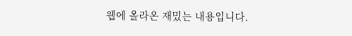웹에 올라온 재밌는 내용입니다.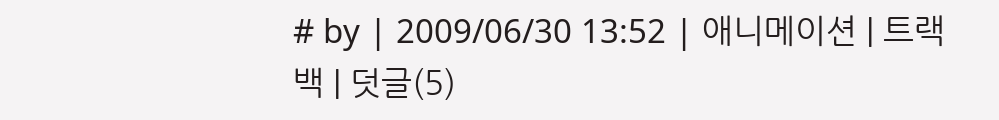# by | 2009/06/30 13:52 | 애니메이션 | 트랙백 | 덧글(5)